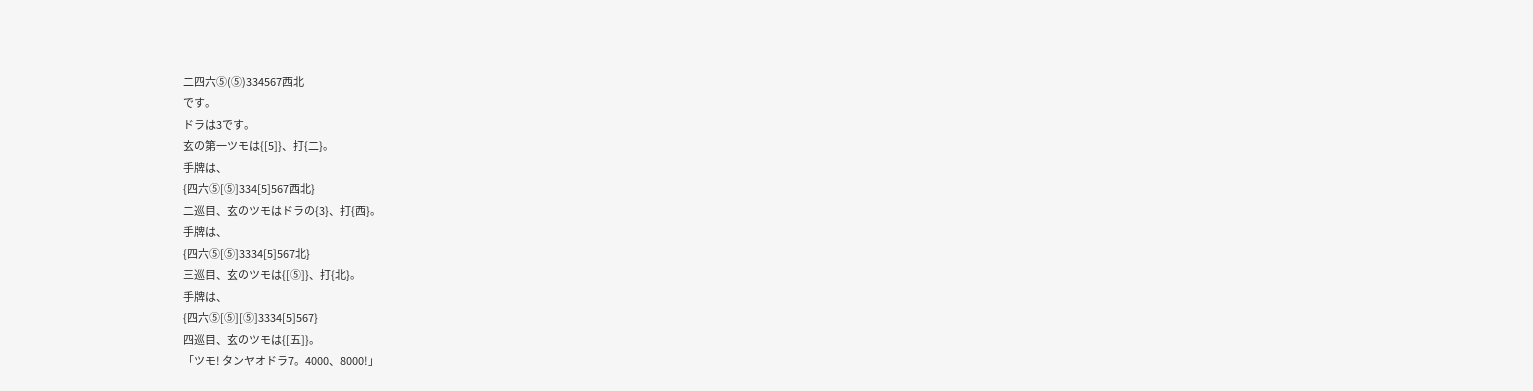二四六⑤(⑤)334567西北
です。
ドラは3です。
玄の第一ツモは{[5]}、打{二}。
手牌は、
{四六⑤[⑤]334[5]567西北}
二巡目、玄のツモはドラの{3}、打{西}。
手牌は、
{四六⑤[⑤]3334[5]567北}
三巡目、玄のツモは{[⑤]}、打{北}。
手牌は、
{四六⑤[⑤][⑤]3334[5]567}
四巡目、玄のツモは{[五]}。
「ツモ! タンヤオドラ7。4000、8000!」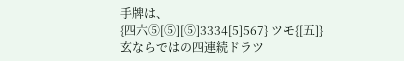手牌は、
{四六⑤[⑤][⑤]3334[5]567} ツモ{[五]}
玄ならではの四連続ドラツ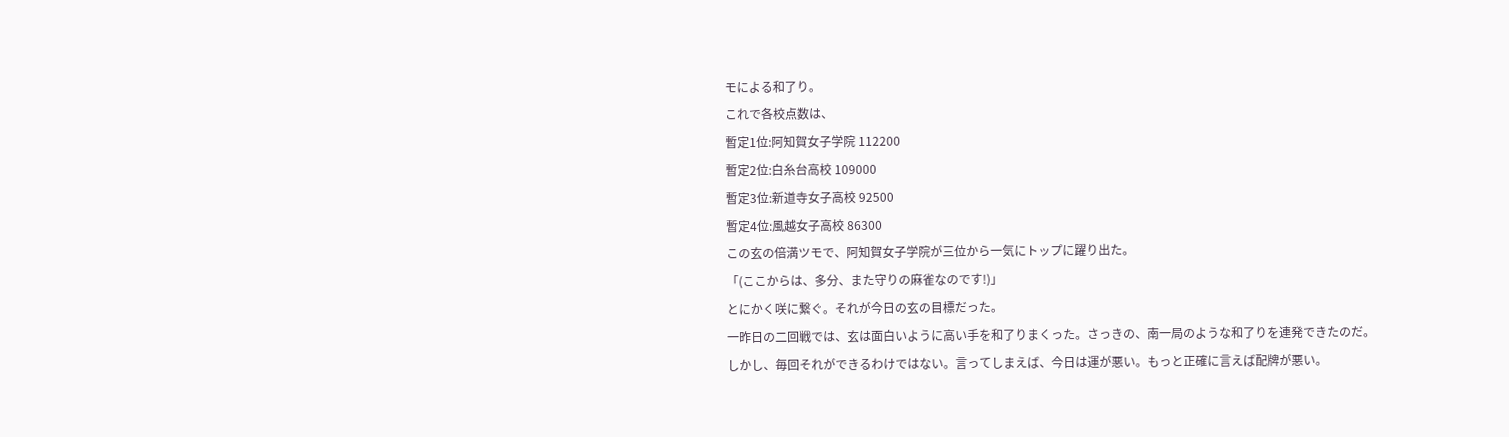モによる和了り。
これで各校点数は、
暫定1位:阿知賀女子学院 112200
暫定2位:白糸台高校 109000
暫定3位:新道寺女子高校 92500
暫定4位:風越女子高校 86300
この玄の倍満ツモで、阿知賀女子学院が三位から一気にトップに躍り出た。
「(ここからは、多分、また守りの麻雀なのです!)」
とにかく咲に繋ぐ。それが今日の玄の目標だった。
一昨日の二回戦では、玄は面白いように高い手を和了りまくった。さっきの、南一局のような和了りを連発できたのだ。
しかし、毎回それができるわけではない。言ってしまえば、今日は運が悪い。もっと正確に言えば配牌が悪い。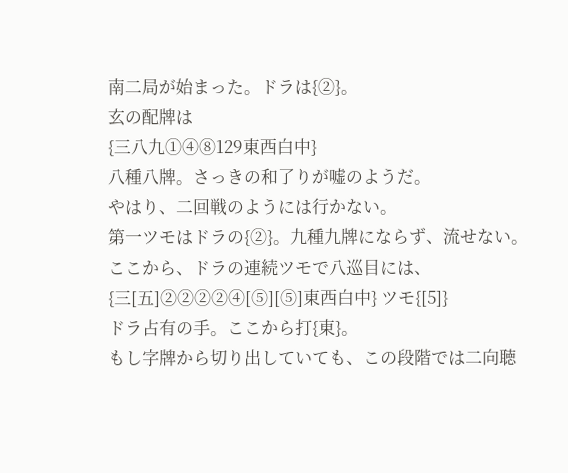南二局が始まった。ドラは{②}。
玄の配牌は
{三八九①④⑧129東西白中}
八種八牌。さっきの和了りが嘘のようだ。
やはり、二回戦のようには行かない。
第一ツモはドラの{②}。九種九牌にならず、流せない。
ここから、ドラの連続ツモで八巡目には、
{三[五]②②②②④[⑤][⑤]東西白中} ツモ{[5]}
ドラ占有の手。ここから打{東}。
もし字牌から切り出していても、この段階では二向聴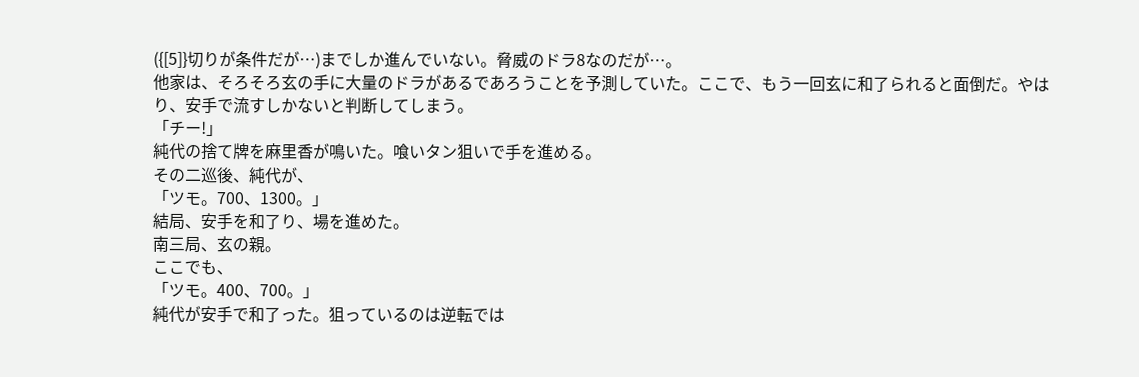({[5]}切りが条件だが…)までしか進んでいない。脅威のドラ8なのだが…。
他家は、そろそろ玄の手に大量のドラがあるであろうことを予測していた。ここで、もう一回玄に和了られると面倒だ。やはり、安手で流すしかないと判断してしまう。
「チー!」
純代の捨て牌を麻里香が鳴いた。喰いタン狙いで手を進める。
その二巡後、純代が、
「ツモ。700、1300。」
結局、安手を和了り、場を進めた。
南三局、玄の親。
ここでも、
「ツモ。400、700。」
純代が安手で和了った。狙っているのは逆転では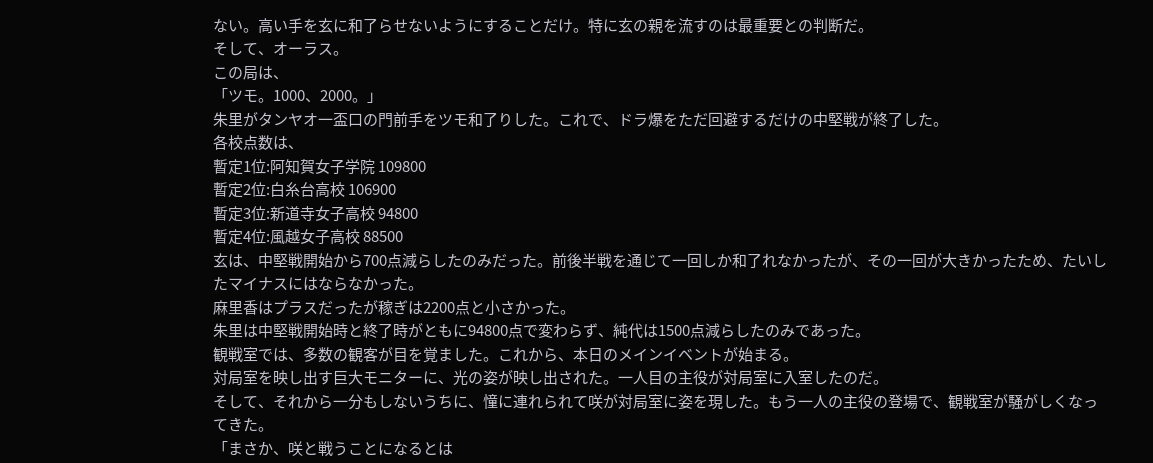ない。高い手を玄に和了らせないようにすることだけ。特に玄の親を流すのは最重要との判断だ。
そして、オーラス。
この局は、
「ツモ。1000、2000。」
朱里がタンヤオ一盃口の門前手をツモ和了りした。これで、ドラ爆をただ回避するだけの中堅戦が終了した。
各校点数は、
暫定1位:阿知賀女子学院 109800
暫定2位:白糸台高校 106900
暫定3位:新道寺女子高校 94800
暫定4位:風越女子高校 88500
玄は、中堅戦開始から700点減らしたのみだった。前後半戦を通じて一回しか和了れなかったが、その一回が大きかったため、たいしたマイナスにはならなかった。
麻里香はプラスだったが稼ぎは2200点と小さかった。
朱里は中堅戦開始時と終了時がともに94800点で変わらず、純代は1500点減らしたのみであった。
観戦室では、多数の観客が目を覚ました。これから、本日のメインイベントが始まる。
対局室を映し出す巨大モニターに、光の姿が映し出された。一人目の主役が対局室に入室したのだ。
そして、それから一分もしないうちに、憧に連れられて咲が対局室に姿を現した。もう一人の主役の登場で、観戦室が騒がしくなってきた。
「まさか、咲と戦うことになるとは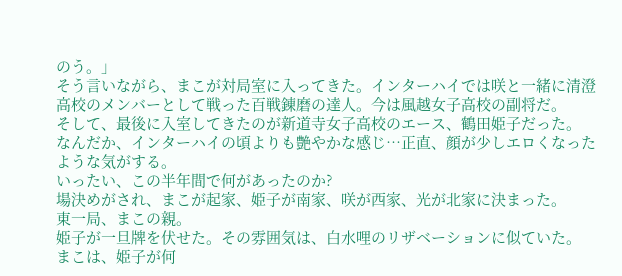のう。」
そう言いながら、まこが対局室に入ってきた。インターハイでは咲と一緒に清澄高校のメンバーとして戦った百戦錬磨の達人。今は風越女子高校の副将だ。
そして、最後に入室してきたのが新道寺女子高校のエース、鶴田姫子だった。
なんだか、インターハイの頃よりも艶やかな感じ…正直、顔が少しエロくなったような気がする。
いったい、この半年間で何があったのか?
場決めがされ、まこが起家、姫子が南家、咲が西家、光が北家に決まった。
東一局、まこの親。
姫子が一旦牌を伏せた。その雰囲気は、白水哩のリザベーションに似ていた。
まこは、姫子が何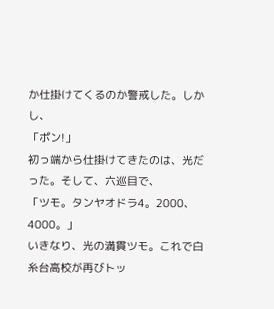か仕掛けてくるのか警戒した。しかし、
「ポン!」
初っ端から仕掛けてきたのは、光だった。そして、六巡目で、
「ツモ。タンヤオドラ4。2000、4000。」
いきなり、光の満貫ツモ。これで白糸台高校が再びトッ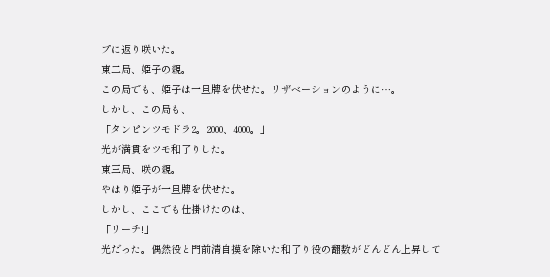プに返り咲いた。
東二局、姫子の親。
この局でも、姫子は一旦牌を伏せた。リザベーションのように…。
しかし、この局も、
「タンピンツモドラ2。2000、4000。」
光が満貫をツモ和了りした。
東三局、咲の親。
やはり姫子が一旦牌を伏せた。
しかし、ここでも仕掛けたのは、
「リーチ!」
光だった。偶然役と門前清自摸を除いた和了り役の翻数がどんどん上昇して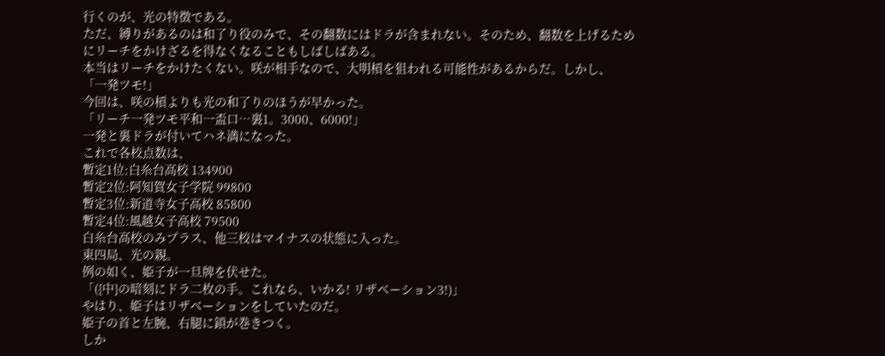行くのが、光の特徴である。
ただ、縛りがあるのは和了り役のみで、その翻数にはドラが含まれない。そのため、翻数を上げるためにリーチをかけざるを得なくなることもしばしばある。
本当はリーチをかけたくない。咲が相手なので、大明槓を狙われる可能性があるからだ。しかし、
「一発ツモ!」
今回は、咲の槓よりも光の和了りのほうが早かった。
「リーチ一発ツモ平和一盃口…裏1。3000、6000!」
一発と裏ドラが付いてハネ満になった。
これで各校点数は、
暫定1位:白糸台高校 134900
暫定2位:阿知賀女子学院 99800
暫定3位:新道寺女子高校 85800
暫定4位:風越女子高校 79500
白糸台高校のみプラス、他三校はマイナスの状態に入った。
東四局、光の親。
例の如く、姫子が一旦牌を伏せた。
「({中}の暗刻にドラ二枚の手。これなら、いかる! リザベーション3!)」
やはり、姫子はリザベーションをしていたのだ。
姫子の首と左腕、右腿に鎖が巻きつく。
しか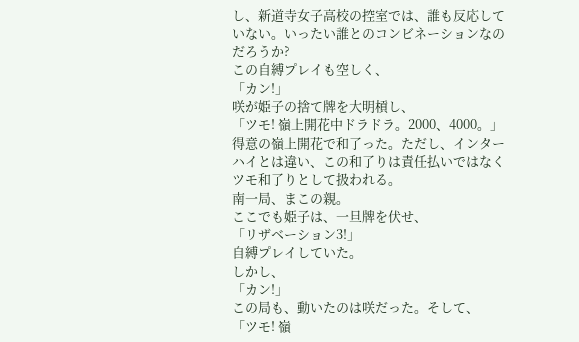し、新道寺女子高校の控室では、誰も反応していない。いったい誰とのコンビネーションなのだろうか?
この自縛プレイも空しく、
「カン!」
咲が姫子の捨て牌を大明槓し、
「ツモ! 嶺上開花中ドラドラ。2000、4000。」
得意の嶺上開花で和了った。ただし、インターハイとは違い、この和了りは責任払いではなくツモ和了りとして扱われる。
南一局、まこの親。
ここでも姫子は、一旦牌を伏せ、
「リザベーション3!」
自縛プレイしていた。
しかし、
「カン!」
この局も、動いたのは咲だった。そして、
「ツモ! 嶺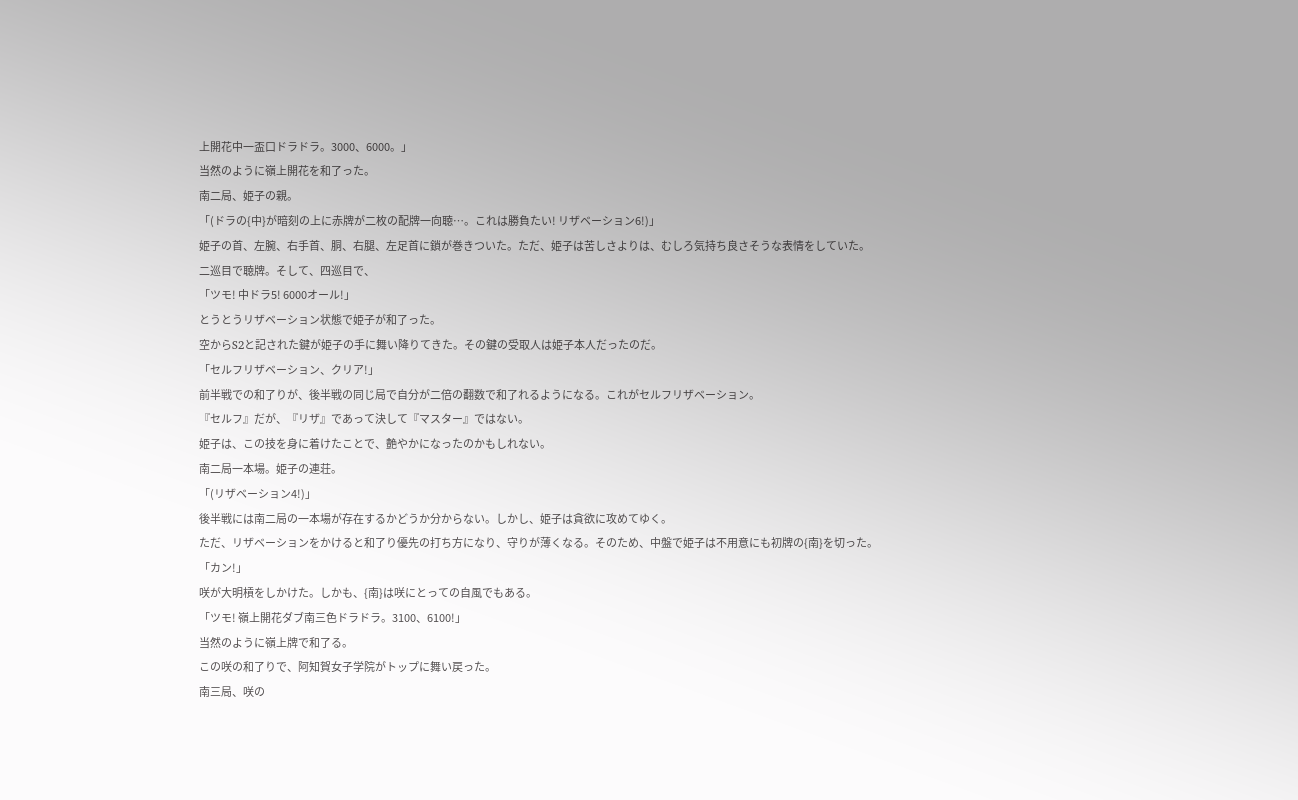上開花中一盃口ドラドラ。3000、6000。」
当然のように嶺上開花を和了った。
南二局、姫子の親。
「(ドラの{中}が暗刻の上に赤牌が二枚の配牌一向聴…。これは勝負たい! リザベーション6!)」
姫子の首、左腕、右手首、胴、右腿、左足首に鎖が巻きついた。ただ、姫子は苦しさよりは、むしろ気持ち良さそうな表情をしていた。
二巡目で聴牌。そして、四巡目で、
「ツモ! 中ドラ5! 6000オール!」
とうとうリザベーション状態で姫子が和了った。
空からS2と記された鍵が姫子の手に舞い降りてきた。その鍵の受取人は姫子本人だったのだ。
「セルフリザベーション、クリア!」
前半戦での和了りが、後半戦の同じ局で自分が二倍の翻数で和了れるようになる。これがセルフリザベーション。
『セルフ』だが、『リザ』であって決して『マスター』ではない。
姫子は、この技を身に着けたことで、艶やかになったのかもしれない。
南二局一本場。姫子の連荘。
「(リザベーション4!)」
後半戦には南二局の一本場が存在するかどうか分からない。しかし、姫子は貪欲に攻めてゆく。
ただ、リザベーションをかけると和了り優先の打ち方になり、守りが薄くなる。そのため、中盤で姫子は不用意にも初牌の{南}を切った。
「カン!」
咲が大明槓をしかけた。しかも、{南}は咲にとっての自風でもある。
「ツモ! 嶺上開花ダブ南三色ドラドラ。3100、6100!」
当然のように嶺上牌で和了る。
この咲の和了りで、阿知賀女子学院がトップに舞い戻った。
南三局、咲の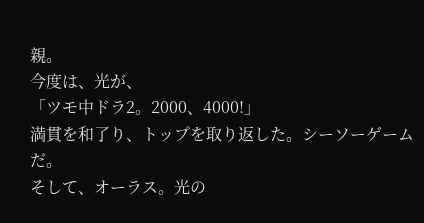親。
今度は、光が、
「ツモ中ドラ2。2000、4000!」
満貫を和了り、トップを取り返した。シーソーゲームだ。
そして、オーラス。光の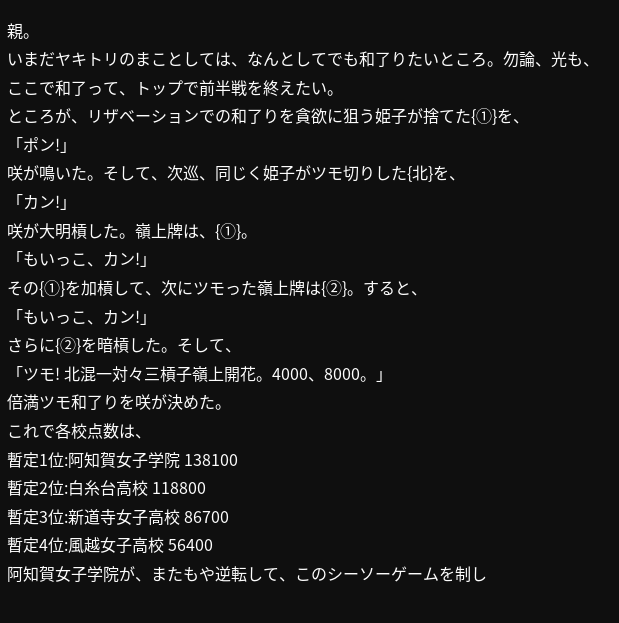親。
いまだヤキトリのまことしては、なんとしてでも和了りたいところ。勿論、光も、ここで和了って、トップで前半戦を終えたい。
ところが、リザベーションでの和了りを貪欲に狙う姫子が捨てた{①}を、
「ポン!」
咲が鳴いた。そして、次巡、同じく姫子がツモ切りした{北}を、
「カン!」
咲が大明槓した。嶺上牌は、{①}。
「もいっこ、カン!」
その{①}を加槓して、次にツモった嶺上牌は{②}。すると、
「もいっこ、カン!」
さらに{②}を暗槓した。そして、
「ツモ! 北混一対々三槓子嶺上開花。4000、8000。」
倍満ツモ和了りを咲が決めた。
これで各校点数は、
暫定1位:阿知賀女子学院 138100
暫定2位:白糸台高校 118800
暫定3位:新道寺女子高校 86700
暫定4位:風越女子高校 56400
阿知賀女子学院が、またもや逆転して、このシーソーゲームを制し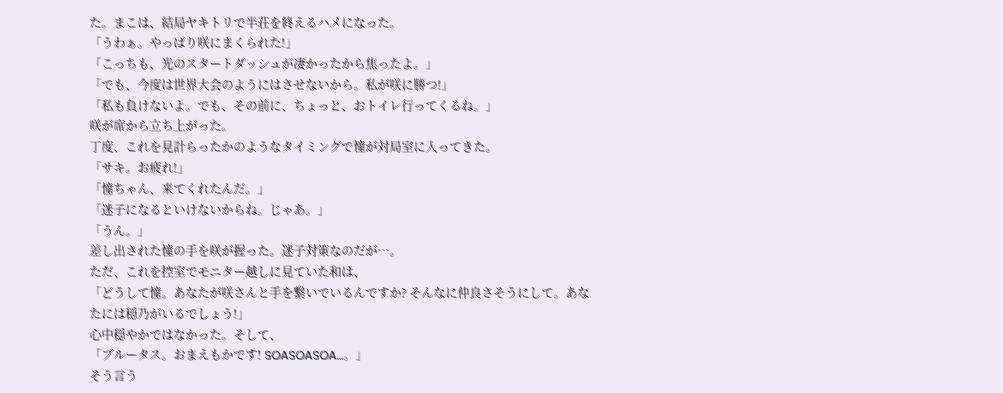た。まこは、結局ヤキトリで半荘を終えるハメになった。
「うわぁ。やっぱり咲にまくられた!」
「こっちも、光のスタートダッシュが凄かったから焦ったよ。」
「でも、今度は世界大会のようにはさせないから。私が咲に勝つ!」
「私も負けないよ。でも、その前に、ちょっと、おトイレ行ってくるね。」
咲が席から立ち上がった。
丁度、これを見計らったかのようなタイミングで憧が対局室に入ってきた。
「サキ。お疲れ!」
「憧ちゃん、来てくれたんだ。」
「迷子になるといけないからね。じゃあ。」
「うん。」
差し出された憧の手を咲が握った。迷子対策なのだが…。
ただ、これを控室でモニター越しに見ていた和は、
「どうして憧。あなたが咲さんと手を繋いでいるんですか? そんなに仲良さそうにして。あなたには穏乃がいるでしょう!」
心中穏やかではなかった。そして、
「ブルータス。おまえもかです! SOASOASOA…。」
そう言う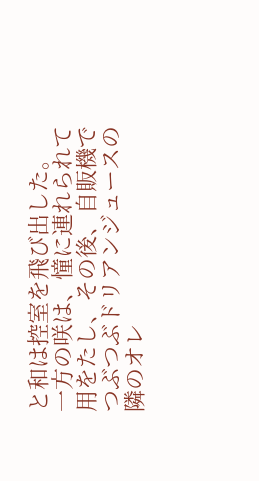と和は控室を飛び出した。
一方の咲は、憧に連れられて用をたし、その後、自販機でつぶつぶドリアンジュースの隣のオレ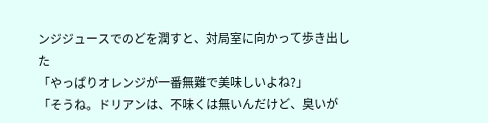ンジジュースでのどを潤すと、対局室に向かって歩き出した
「やっぱりオレンジが一番無難で美味しいよね?」
「そうね。ドリアンは、不味くは無いんだけど、臭いが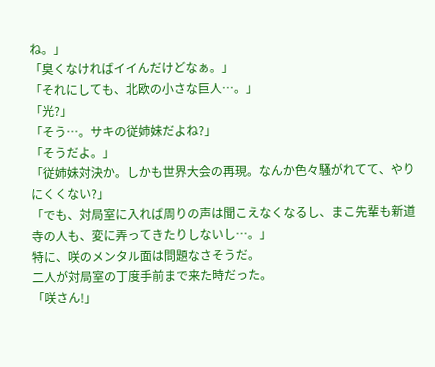ね。」
「臭くなければイイんだけどなぁ。」
「それにしても、北欧の小さな巨人…。」
「光?」
「そう…。サキの従姉妹だよね?」
「そうだよ。」
「従姉妹対決か。しかも世界大会の再現。なんか色々騒がれてて、やりにくくない?」
「でも、対局室に入れば周りの声は聞こえなくなるし、まこ先輩も新道寺の人も、変に弄ってきたりしないし…。」
特に、咲のメンタル面は問題なさそうだ。
二人が対局室の丁度手前まで来た時だった。
「咲さん!」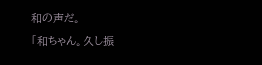和の声だ。
「和ちゃん。久し振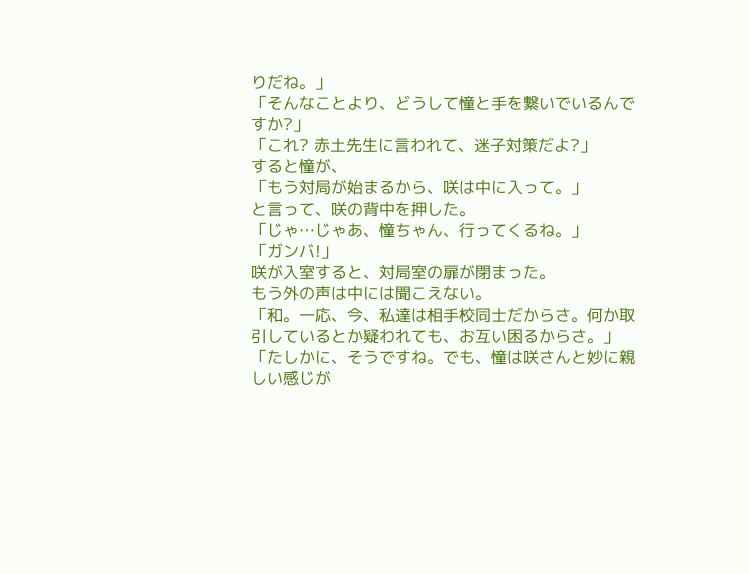りだね。」
「そんなことより、どうして憧と手を繋いでいるんですか?」
「これ? 赤土先生に言われて、迷子対策だよ?」
すると憧が、
「もう対局が始まるから、咲は中に入って。」
と言って、咲の背中を押した。
「じゃ…じゃあ、憧ちゃん、行ってくるね。」
「ガンバ!」
咲が入室すると、対局室の扉が閉まった。
もう外の声は中には聞こえない。
「和。一応、今、私達は相手校同士だからさ。何か取引しているとか疑われても、お互い困るからさ。」
「たしかに、そうですね。でも、憧は咲さんと妙に親しい感じが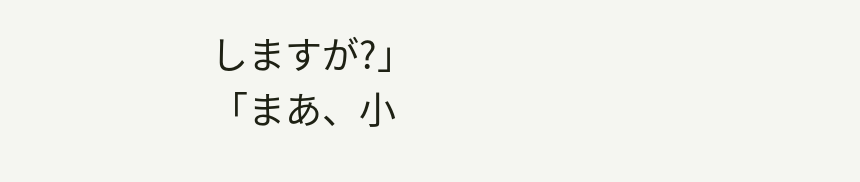しますが?」
「まあ、小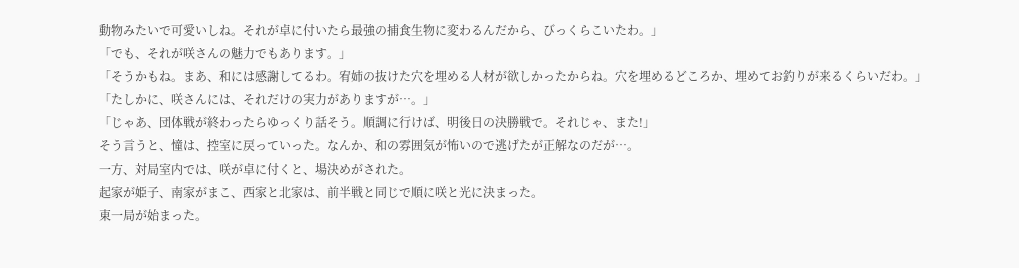動物みたいで可愛いしね。それが卓に付いたら最強の捕食生物に変わるんだから、びっくらこいたわ。」
「でも、それが咲さんの魅力でもあります。」
「そうかもね。まあ、和には感謝してるわ。宥姉の抜けた穴を埋める人材が欲しかったからね。穴を埋めるどころか、埋めてお釣りが来るくらいだわ。」
「たしかに、咲さんには、それだけの実力がありますが…。」
「じゃあ、団体戦が終わったらゆっくり話そう。順調に行けば、明後日の決勝戦で。それじゃ、また!」
そう言うと、憧は、控室に戻っていった。なんか、和の雰囲気が怖いので逃げたが正解なのだが…。
一方、対局室内では、咲が卓に付くと、場決めがされた。
起家が姫子、南家がまこ、西家と北家は、前半戦と同じで順に咲と光に決まった。
東一局が始まった。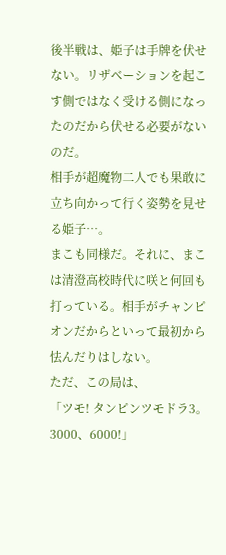後半戦は、姫子は手牌を伏せない。リザベーションを起こす側ではなく受ける側になったのだから伏せる必要がないのだ。
相手が超魔物二人でも果敢に立ち向かって行く姿勢を見せる姫子…。
まこも同様だ。それに、まこは清澄高校時代に咲と何回も打っている。相手がチャンピオンだからといって最初から怯んだりはしない。
ただ、この局は、
「ツモ! タンピンツモドラ3。3000、6000!」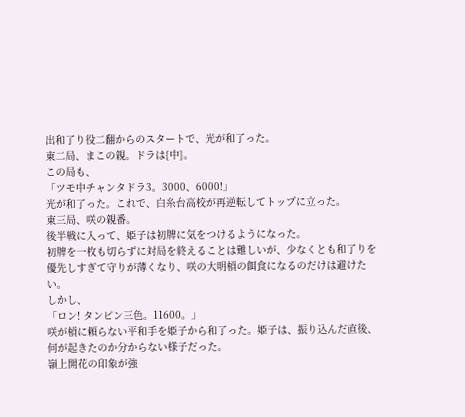出和了り役二翻からのスタートで、光が和了った。
東二局、まこの親。ドラは{中}。
この局も、
「ツモ中チャンタドラ3。3000、6000!」
光が和了った。これで、白糸台高校が再逆転してトップに立った。
東三局、咲の親番。
後半戦に入って、姫子は初牌に気をつけるようになった。
初牌を一枚も切らずに対局を終えることは難しいが、少なくとも和了りを優先しすぎて守りが薄くなり、咲の大明槓の餌食になるのだけは避けたい。
しかし、
「ロン! タンピン三色。11600。」
咲が槓に頼らない平和手を姫子から和了った。姫子は、振り込んだ直後、何が起きたのか分からない様子だった。
嶺上開花の印象が強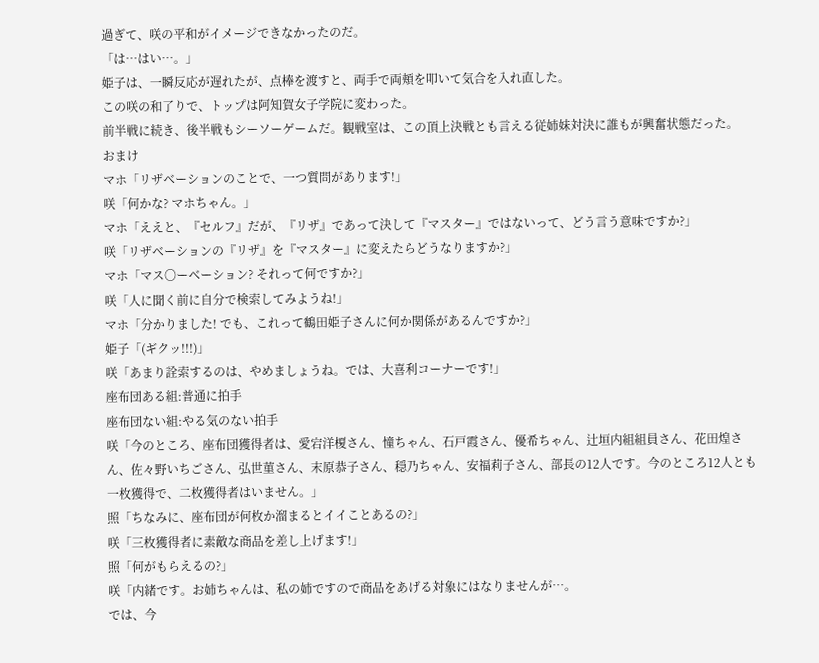過ぎて、咲の平和がイメージできなかったのだ。
「は…はい…。」
姫子は、一瞬反応が遅れたが、点棒を渡すと、両手で両頬を叩いて気合を入れ直した。
この咲の和了りで、トップは阿知賀女子学院に変わった。
前半戦に続き、後半戦もシーソーゲームだ。観戦室は、この頂上決戦とも言える従姉妹対決に誰もが興奮状態だった。
おまけ
マホ「リザベーションのことで、一つ質問があります!」
咲「何かな? マホちゃん。」
マホ「ええと、『セルフ』だが、『リザ』であって決して『マスター』ではないって、どう言う意味ですか?」
咲「リザベーションの『リザ』を『マスター』に変えたらどうなりますか?」
マホ「マス〇ーベーション? それって何ですか?」
咲「人に聞く前に自分で検索してみようね!」
マホ「分かりました! でも、これって鶴田姫子さんに何か関係があるんですか?」
姫子「(ギクッ!!!)」
咲「あまり詮索するのは、やめましょうね。では、大喜利コーナーです!」
座布団ある組:普通に拍手
座布団ない組:やる気のない拍手
咲「今のところ、座布団獲得者は、愛宕洋榎さん、憧ちゃん、石戸霞さん、優希ちゃん、辻垣内組組員さん、花田煌さん、佐々野いちごさん、弘世菫さん、末原恭子さん、穏乃ちゃん、安福莉子さん、部長の12人です。今のところ12人とも一枚獲得で、二枚獲得者はいません。」
照「ちなみに、座布団が何枚か溜まるとイイことあるの?」
咲「三枚獲得者に素敵な商品を差し上げます!」
照「何がもらえるの?」
咲「内緒です。お姉ちゃんは、私の姉ですので商品をあげる対象にはなりませんが…。
では、今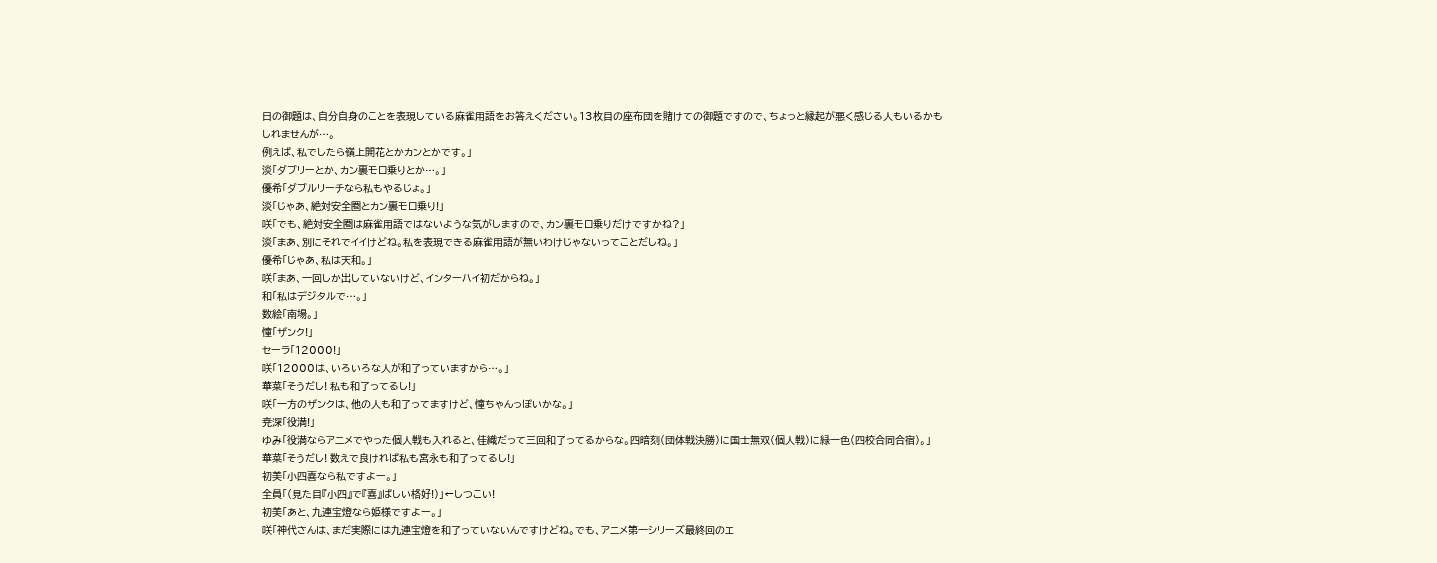日の御題は、自分自身のことを表現している麻雀用語をお答えください。13枚目の座布団を賭けての御題ですので、ちょっと縁起が悪く感じる人もいるかもしれませんが…。
例えば、私でしたら嶺上開花とかカンとかです。」
淡「ダブリーとか、カン裏モロ乗りとか…。」
優希「ダブルリーチなら私もやるじょ。」
淡「じゃあ、絶対安全圏とカン裏モロ乗り!」
咲「でも、絶対安全圏は麻雀用語ではないような気がしますので、カン裏モロ乗りだけですかね?」
淡「まあ、別にそれでイイけどね。私を表現できる麻雀用語が無いわけじゃないってことだしね。」
優希「じゃあ、私は天和。」
咲「まあ、一回しか出していないけど、インターハイ初だからね。」
和「私はデジタルで…。」
数絵「南場。」
憧「ザンク!」
セーラ「12000!」
咲「12000は、いろいろな人が和了っていますから…。」
華菜「そうだし! 私も和了ってるし!」
咲「一方のザンクは、他の人も和了ってますけど、憧ちゃんっぽいかな。」
尭深「役満!」
ゆみ「役満ならアニメでやった個人戦も入れると、佳織だって三回和了ってるからな。四暗刻(団体戦決勝)に国士無双(個人戦)に緑一色(四校合同合宿)。」
華菜「そうだし! 数えで良ければ私も宮永も和了ってるし!」
初美「小四喜なら私ですよー。」
全員「(見た目『小四』で『喜』ばしい格好!)」←しつこい!
初美「あと、九連宝燈なら姫様ですよー。」
咲「神代さんは、まだ実際には九連宝燈を和了っていないんですけどね。でも、アニメ第一シリーズ最終回のエ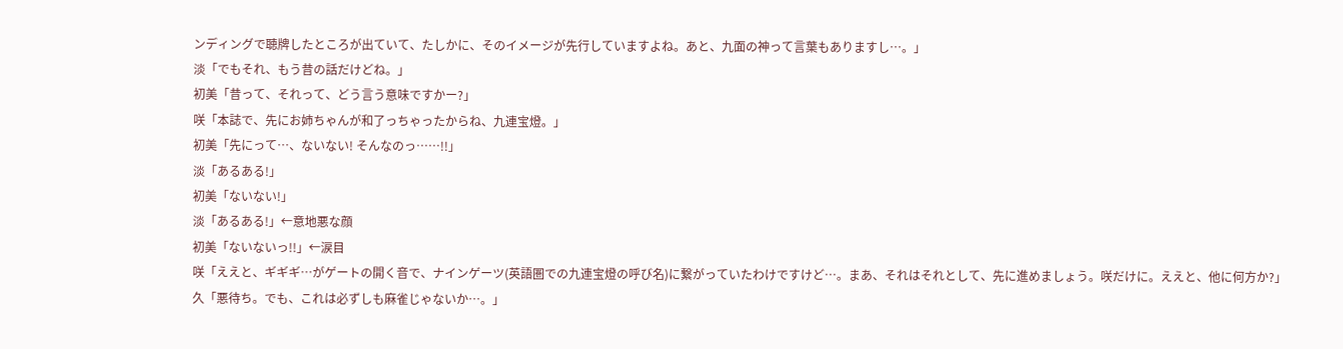ンディングで聴牌したところが出ていて、たしかに、そのイメージが先行していますよね。あと、九面の神って言葉もありますし…。」
淡「でもそれ、もう昔の話だけどね。」
初美「昔って、それって、どう言う意味ですかー?」
咲「本誌で、先にお姉ちゃんが和了っちゃったからね、九連宝燈。」
初美「先にって…、ないない! そんなのっ……!!」
淡「あるある!」
初美「ないない!」
淡「あるある!」←意地悪な顔
初美「ないないっ!!」←涙目
咲「ええと、ギギギ…がゲートの開く音で、ナインゲーツ(英語圏での九連宝燈の呼び名)に繋がっていたわけですけど…。まあ、それはそれとして、先に進めましょう。咲だけに。ええと、他に何方か?」
久「悪待ち。でも、これは必ずしも麻雀じゃないか…。」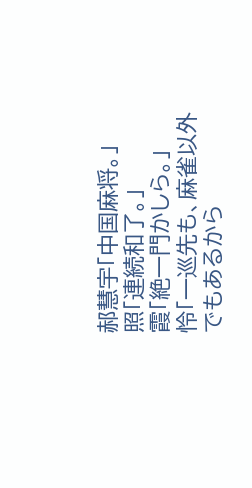郝慧宇「中国麻将。」
照「連続和了。」
霞「絶一門かしら。」
怜「一巡先も、麻雀以外でもあるから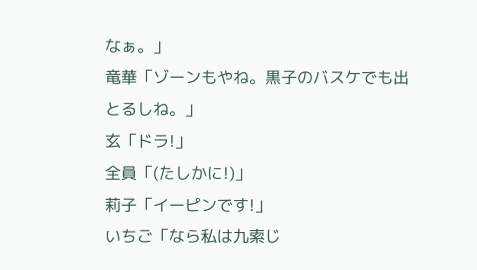なぁ。」
竜華「ゾーンもやね。黒子のバスケでも出とるしね。」
玄「ドラ!」
全員「(たしかに!)」
莉子「イーピンです!」
いちご「なら私は九索じ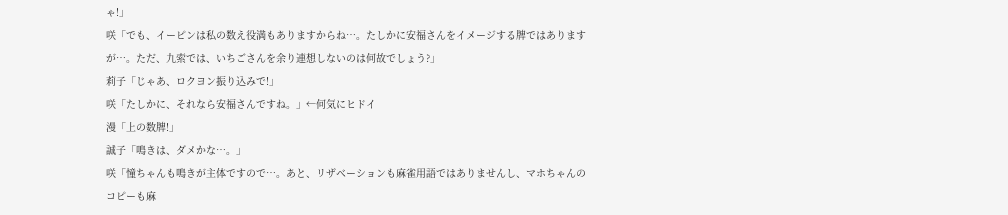ゃ!」
咲「でも、イーピンは私の数え役満もありますからね…。たしかに安福さんをイメージする牌ではありますが…。ただ、九索では、いちごさんを余り連想しないのは何故でしょう?」
莉子「じゃあ、ロクヨン振り込みで!」
咲「たしかに、それなら安福さんですね。」←何気にヒドイ
漫「上の数牌!」
誠子「鳴きは、ダメかな…。」
咲「憧ちゃんも鳴きが主体ですので…。あと、リザベーションも麻雀用語ではありませんし、マホちゃんのコピーも麻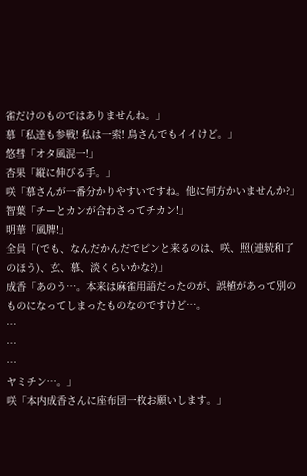雀だけのものではありませんね。」
慕「私達も参戦! 私は一索! 鳥さんでもイイけど。」
悠彗「オタ風混一!」
杏果「縦に伸びる手。」
咲「慕さんが一番分かりやすいですね。他に何方かいませんか?」
智葉「チーとカンが合わさってチカン!」
明華「風牌!」
全員「(でも、なんだかんだでピンと来るのは、咲、照(連続和了のほう)、玄、慕、淡くらいかな?)」
成香「あのう…。本来は麻雀用語だったのが、誤植があって別のものになってしまったものなのですけど…。
…
…
…
ヤミチン…。」
咲「本内成香さんに座布団一枚お願いします。」